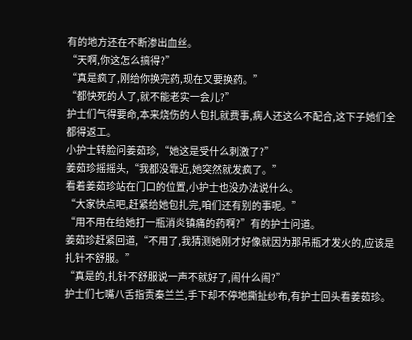有的地方还在不断渗出血丝。
“天啊,你这怎么搞得?”
“真是疯了,刚给你换完药,现在又要换药。”
“都快死的人了,就不能老实一会儿?”
护士们气得要命,本来烧伤的人包扎就费事,病人还这么不配合,这下子她们全都得返工。
小护士转脸问姜茹珍,“她这是受什么刺激了?”
姜茹珍摇摇头,“我都没靠近,她突然就发疯了。”
看着姜茹珍站在门口的位置,小护士也没办法说什么。
“大家快点吧,赶紧给她包扎完,咱们还有别的事呢。”
“用不用在给她打一瓶消炎镇痛的药啊?”有的护士问道。
姜茹珍赶紧回道,“不用了,我猜测她刚才好像就因为那吊瓶才发火的,应该是扎针不舒服。”
“真是的,扎针不舒服说一声不就好了,闹什么闹?”
护士们七嘴八舌指责秦兰兰,手下却不停地撕扯纱布,有护士回头看姜茹珍。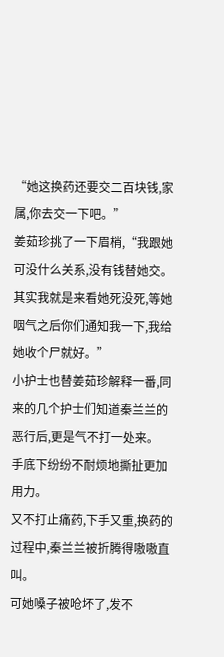“她这换药还要交二百块钱,家属,你去交一下吧。”
姜茹珍挑了一下眉梢,“我跟她可没什么关系,没有钱替她交。其实我就是来看她死没死,等她咽气之后你们通知我一下,我给她收个尸就好。”
小护士也替姜茹珍解释一番,同来的几个护士们知道秦兰兰的恶行后,更是气不打一处来。
手底下纷纷不耐烦地撕扯更加用力。
又不打止痛药,下手又重,换药的过程中,秦兰兰被折腾得嗷嗷直叫。
可她嗓子被呛坏了,发不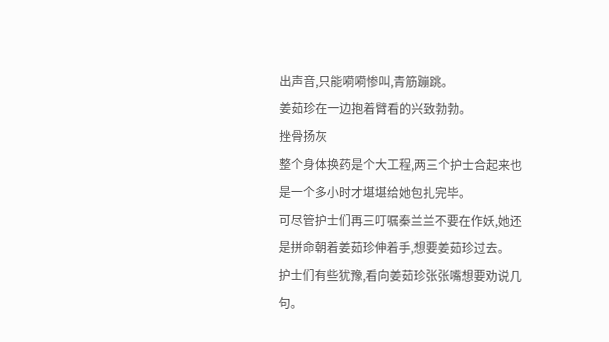出声音,只能嗬嗬惨叫,青筋蹦跳。
姜茹珍在一边抱着臂看的兴致勃勃。
挫骨扬灰
整个身体换药是个大工程,两三个护士合起来也是一个多小时才堪堪给她包扎完毕。
可尽管护士们再三叮嘱秦兰兰不要在作妖,她还是拼命朝着姜茹珍伸着手,想要姜茹珍过去。
护士们有些犹豫,看向姜茹珍张张嘴想要劝说几句。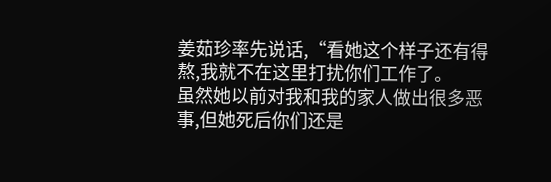姜茹珍率先说话,“看她这个样子还有得熬,我就不在这里打扰你们工作了。
虽然她以前对我和我的家人做出很多恶事,但她死后你们还是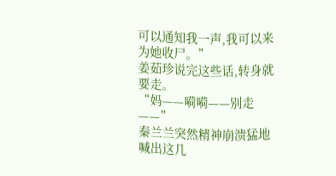可以通知我一声,我可以来为她收尸。”
姜茹珍说完这些话,转身就要走。
“妈——嗬嗬——别走——”
秦兰兰突然精神崩溃猛地喊出这几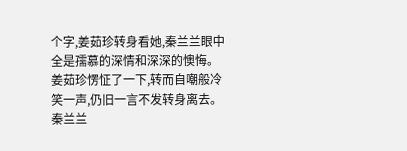个字,姜茹珍转身看她,秦兰兰眼中全是孺慕的深情和深深的懊悔。
姜茹珍愣怔了一下,转而自嘲般冷笑一声,仍旧一言不发转身离去。
秦兰兰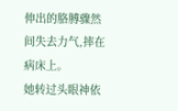伸出的胳膊骤然间失去力气,摔在病床上。
她转过头眼神依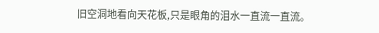旧空洞地看向天花板,只是眼角的泪水一直流一直流。